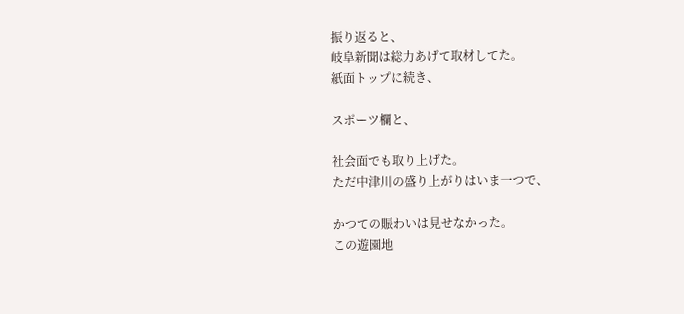振り返ると、
岐阜新聞は総力あげて取材してた。
紙面トップに続き、

スポーツ欄と、

社会面でも取り上げた。
ただ中津川の盛り上がりはいま一つで、

かつての賑わいは見せなかった。
この遊園地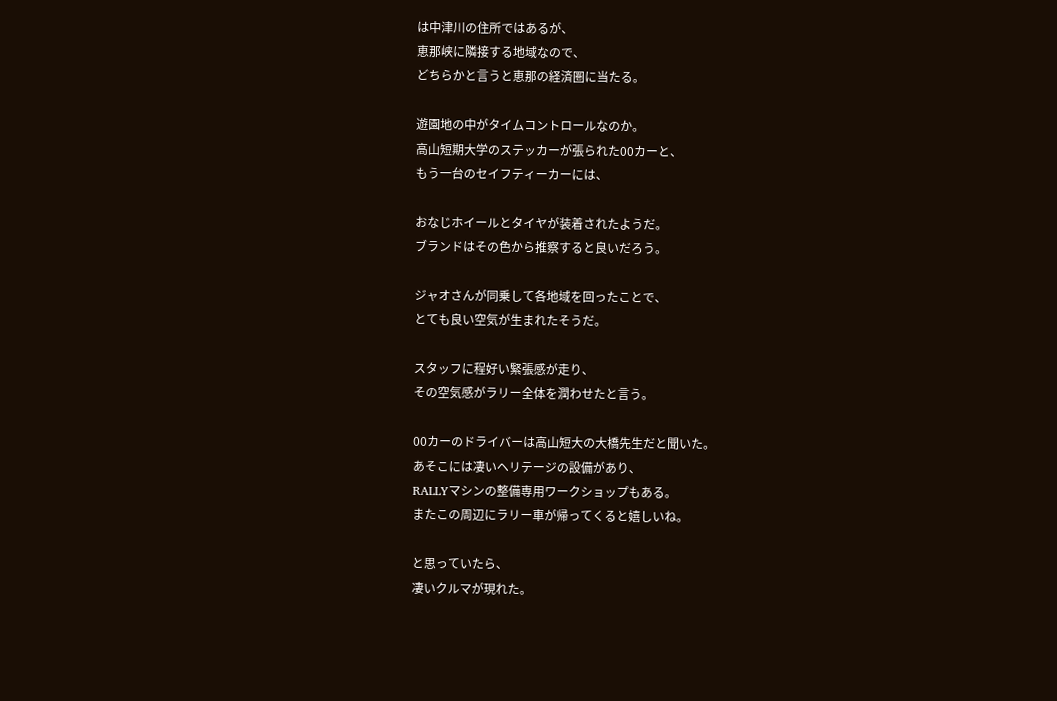は中津川の住所ではあるが、
恵那峡に隣接する地域なので、
どちらかと言うと恵那の経済圏に当たる。

遊園地の中がタイムコントロールなのか。
高山短期大学のステッカーが張られた00カーと、
もう一台のセイフティーカーには、

おなじホイールとタイヤが装着されたようだ。
ブランドはその色から推察すると良いだろう。

ジャオさんが同乗して各地域を回ったことで、
とても良い空気が生まれたそうだ。

スタッフに程好い緊張感が走り、
その空気感がラリー全体を潤わせたと言う。

00カーのドライバーは高山短大の大橋先生だと聞いた。
あそこには凄いヘリテージの設備があり、
RALLYマシンの整備専用ワークショップもある。
またこの周辺にラリー車が帰ってくると嬉しいね。

と思っていたら、
凄いクルマが現れた。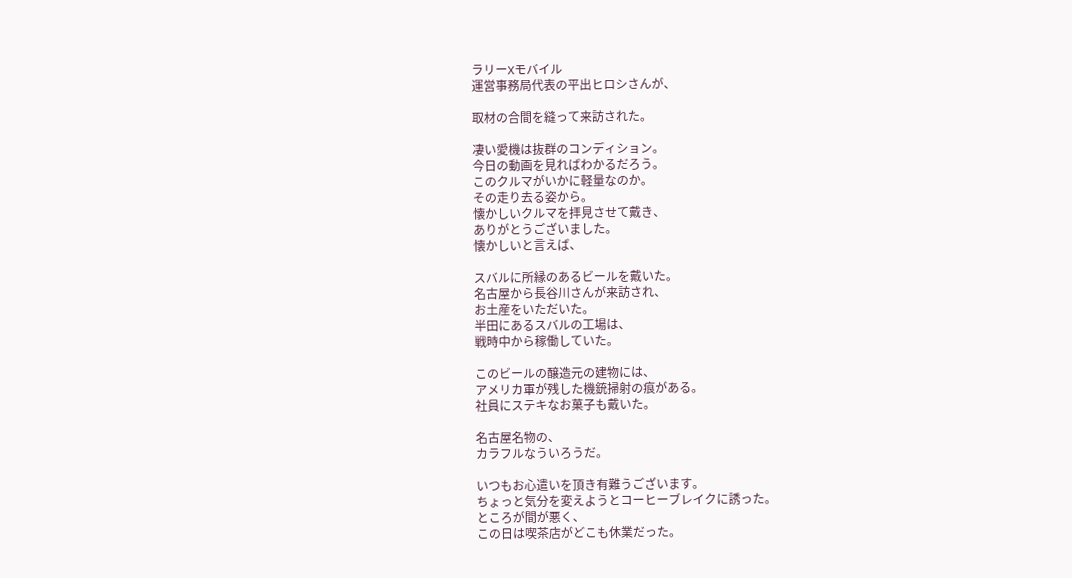ラリーXモバイル
運営事務局代表の平出ヒロシさんが、

取材の合間を縫って来訪された。

凄い愛機は抜群のコンディション。
今日の動画を見ればわかるだろう。
このクルマがいかに軽量なのか。
その走り去る姿から。
懐かしいクルマを拝見させて戴き、
ありがとうございました。
懐かしいと言えば、

スバルに所縁のあるビールを戴いた。
名古屋から長谷川さんが来訪され、
お土産をいただいた。
半田にあるスバルの工場は、
戦時中から稼働していた。

このビールの醸造元の建物には、
アメリカ軍が残した機銃掃射の痕がある。
社員にステキなお菓子も戴いた。

名古屋名物の、
カラフルなういろうだ。

いつもお心遣いを頂き有難うございます。
ちょっと気分を変えようとコーヒーブレイクに誘った。
ところが間が悪く、
この日は喫茶店がどこも休業だった。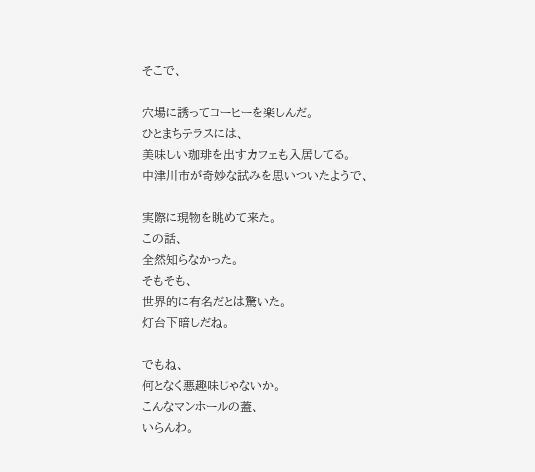そこで、

穴場に誘ってコーヒーを楽しんだ。
ひとまちテラスには、
美味しい珈琲を出すカフェも入居してる。
中津川市が奇妙な試みを思いついたようで、

実際に現物を眺めて来た。
この話、
全然知らなかった。
そもそも、
世界的に有名だとは驚いた。
灯台下暗しだね。

でもね、
何となく悪趣味じゃないか。
こんなマンホールの蓋、
いらんわ。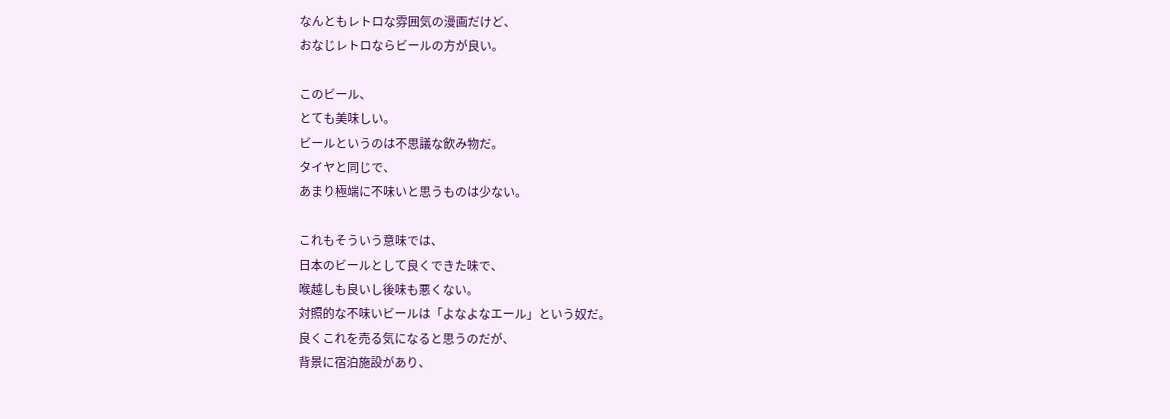なんともレトロな雰囲気の漫画だけど、
おなじレトロならビールの方が良い。

このビール、
とても美味しい。
ビールというのは不思議な飲み物だ。
タイヤと同じで、
あまり極端に不味いと思うものは少ない。

これもそういう意味では、
日本のビールとして良くできた味で、
喉越しも良いし後味も悪くない。
対照的な不味いビールは「よなよなエール」という奴だ。
良くこれを売る気になると思うのだが、
背景に宿泊施設があり、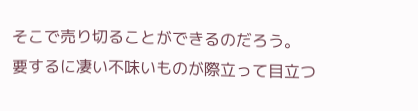そこで売り切ることができるのだろう。
要するに凄い不味いものが際立って目立つ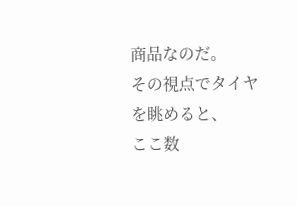商品なのだ。
その視点でタイヤを眺めると、
ここ数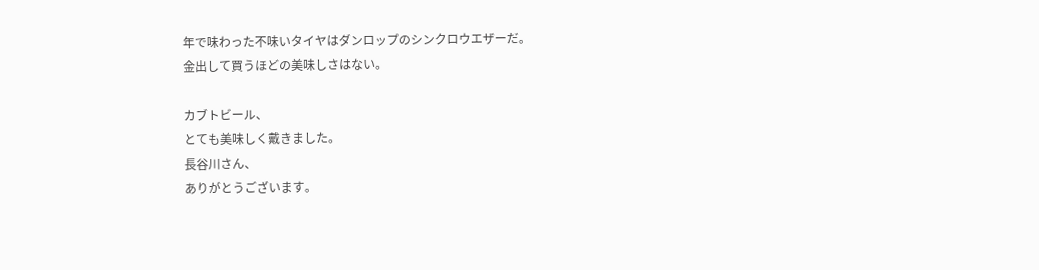年で味わった不味いタイヤはダンロップのシンクロウエザーだ。
金出して買うほどの美味しさはない。

カブトビール、
とても美味しく戴きました。
長谷川さん、
ありがとうございます。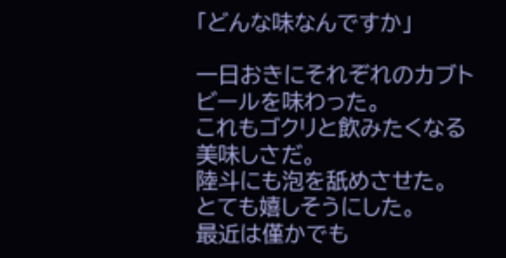「どんな味なんですか」

一日おきにそれぞれのカブトビールを味わった。
これもゴクリと飲みたくなる美味しさだ。
陸斗にも泡を舐めさせた。
とても嬉しそうにした。
最近は僅かでも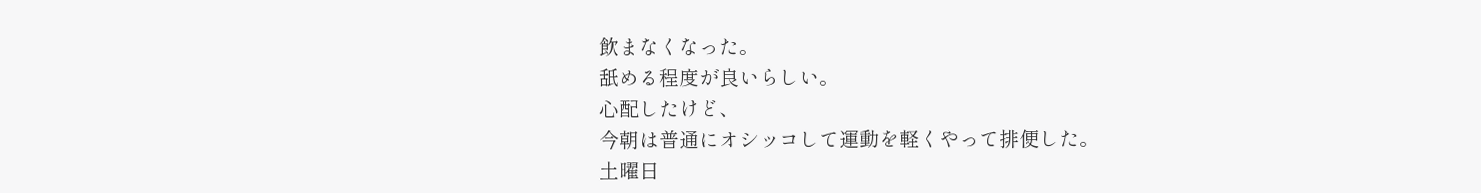飲まなくなった。
舐める程度が良いらしい。
心配したけど、
今朝は普通にオシッコして運動を軽くやって排便した。
土曜日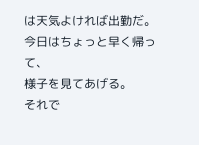は天気よければ出勤だ。
今日はちょっと早く帰って、
様子を見てあげる。
それで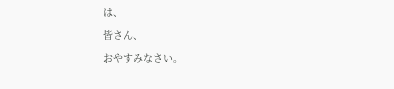は、
皆さん、
おやすみなさい。